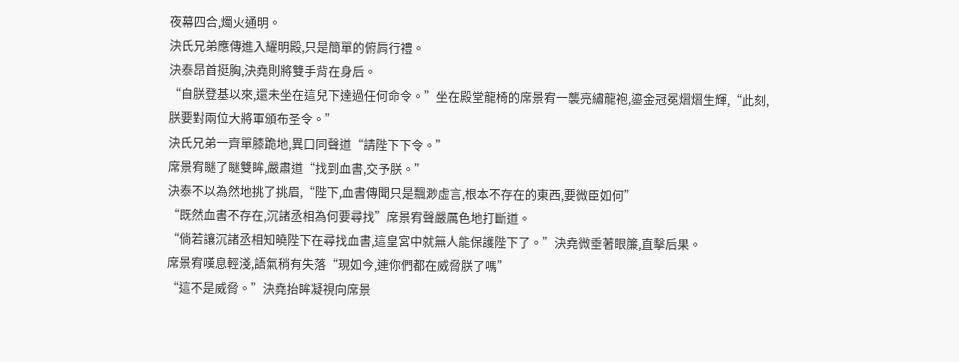夜幕四合,燭火通明。
決氏兄弟應傳進入耀明殿,只是簡單的俯肩行禮。
決泰昂首挺胸,決堯則將雙手背在身后。
“自朕登基以來,還未坐在這兒下達過任何命令。”坐在殿堂龍椅的席景宥一襲亮繡龍袍,鎏金冠冕熠熠生輝,“此刻,朕要對兩位大將軍頒布圣令。”
決氏兄弟一齊單膝跪地,異口同聲道“請陛下下令。”
席景宥瞇了瞇雙眸,嚴肅道“找到血書,交予朕。”
決泰不以為然地挑了挑眉,“陛下,血書傳聞只是飄渺虛言,根本不存在的東西,要微臣如何”
“既然血書不存在,沉諸丞相為何要尋找”席景宥聲嚴厲色地打斷道。
“倘若讓沉諸丞相知曉陛下在尋找血書,這皇宮中就無人能保護陛下了。”決堯微垂著眼簾,直擊后果。
席景宥嘆息輕淺,語氣稍有失落“現如今,連你們都在威脅朕了嗎”
“這不是威脅。”決堯抬眸凝視向席景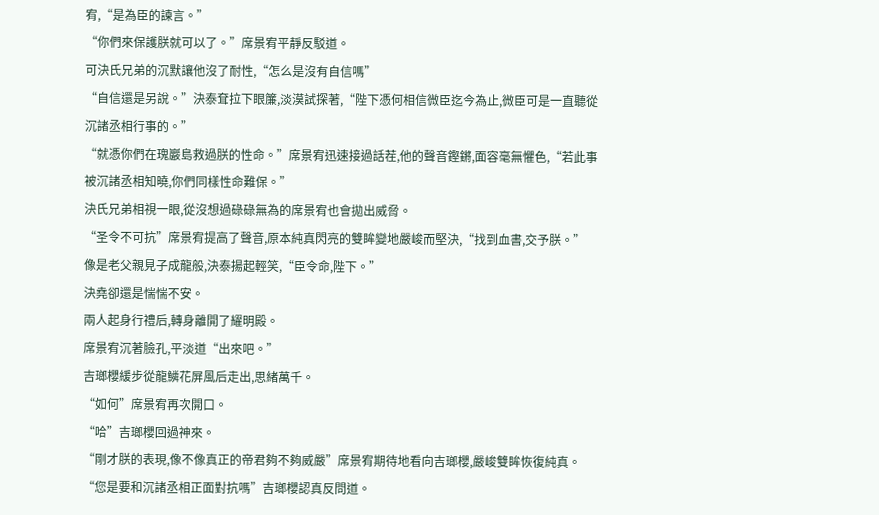宥,“是為臣的諫言。”
“你們來保護朕就可以了。”席景宥平靜反駁道。
可決氏兄弟的沉默讓他沒了耐性,“怎么是沒有自信嗎”
“自信還是另說。”決泰耷拉下眼簾,淡漠試探著,“陛下憑何相信微臣迄今為止,微臣可是一直聽從沉諸丞相行事的。”
“就憑你們在瑰巖島救過朕的性命。”席景宥迅速接過話茬,他的聲音鏗鏘,面容毫無懼色,“若此事被沉諸丞相知曉,你們同樣性命難保。”
決氏兄弟相視一眼,從沒想過碌碌無為的席景宥也會拋出威脅。
“圣令不可抗”席景宥提高了聲音,原本純真閃亮的雙眸變地嚴峻而堅決,“找到血書,交予朕。”
像是老父親見子成龍般,決泰揚起輕笑,“臣令命,陛下。”
決堯卻還是惴惴不安。
兩人起身行禮后,轉身離開了耀明殿。
席景宥沉著臉孔,平淡道“出來吧。”
吉瑯櫻緩步從龍鱗花屏風后走出,思緒萬千。
“如何”席景宥再次開口。
“哈”吉瑯櫻回過神來。
“剛才朕的表現,像不像真正的帝君夠不夠威嚴”席景宥期待地看向吉瑯櫻,嚴峻雙眸恢復純真。
“您是要和沉諸丞相正面對抗嗎”吉瑯櫻認真反問道。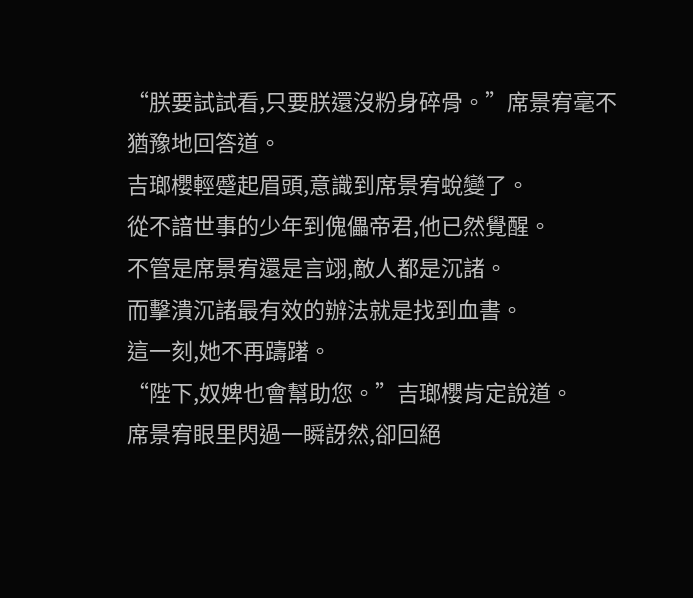“朕要試試看,只要朕還沒粉身碎骨。”席景宥毫不猶豫地回答道。
吉瑯櫻輕蹙起眉頭,意識到席景宥蛻變了。
從不諳世事的少年到傀儡帝君,他已然覺醒。
不管是席景宥還是言翊,敵人都是沉諸。
而擊潰沉諸最有效的辦法就是找到血書。
這一刻,她不再躊躇。
“陛下,奴婢也會幫助您。”吉瑯櫻肯定說道。
席景宥眼里閃過一瞬訝然,卻回絕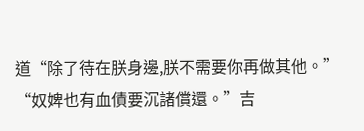道“除了待在朕身邊,朕不需要你再做其他。”
“奴婢也有血債要沉諸償還。”吉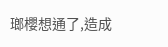瑯櫻想通了,造成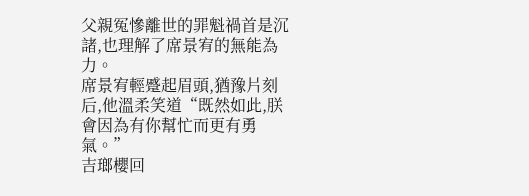父親冤慘離世的罪魁禍首是沉諸,也理解了席景宥的無能為力。
席景宥輕蹙起眉頭,猶豫片刻后,他溫柔笑道“既然如此,朕會因為有你幫忙而更有勇氣。”
吉瑯櫻回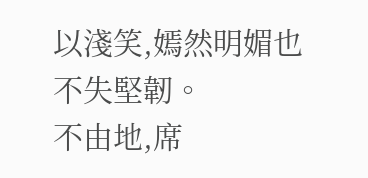以淺笑,嫣然明媚也不失堅韌。
不由地,席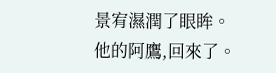景宥濕潤了眼眸。
他的阿鷹,回來了。